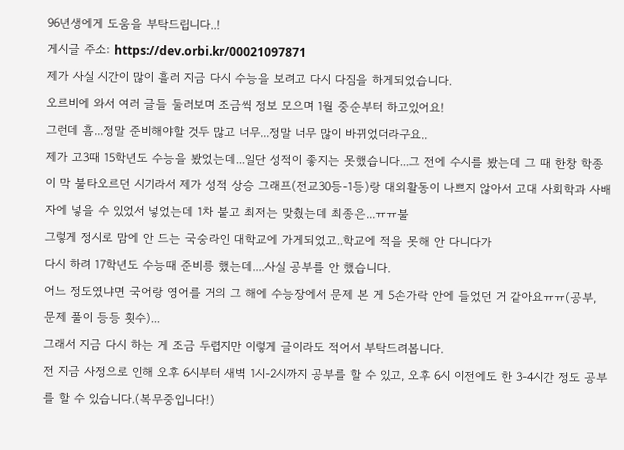96년생에게 도움을 부탁드립니다..!
게시글 주소: https://dev.orbi.kr/00021097871
제가 사실 시간이 많이 흘러 지금 다시 수능을 보려고 다시 다짐을 하게되었습니다.
오르비에 와서 여러 글들 둘러보며 조금씩 정보 모으며 1월 중순부터 하고있어요!
그런데 흠...정말 준비해야할 것두 많고 너무...정말 너무 많이 바뀌었더라구요..
제가 고3때 15학년도 수능을 봤었는데...일단 성적이 좋지는 못했습니다...그 전에 수시를 봤는데 그 때 한창 학종이 막 불타오르던 시기라서 제가 성적 상승 그래프(전교30등-1등)랑 대외활동이 나쁘지 않아서 고대 사회학과 사배자에 넣을 수 있었서 넣었는데 1차 붙고 최저는 맞췄는데 최종은...ㅠㅠ불
그렇게 정시로 맘에 안 드는 국숭라인 대학교에 가게되었고..학교에 적을 못해 안 다니다가
다시 하려 17학년도 수능때 준비릉 했는데....사실 공부를 안 했습니다.
어느 정도였냐면 국어랑 영어를 거의 그 해에 수능장에서 문제 본 게 5손가락 안에 들었던 거 같아요ㅠㅠ(공부, 문제 풀이 등등 횟수)...
그래서 지금 다시 하는 게 조금 두렵지만 이렇게 글이라도 적어서 부탁드려봅니다.
전 지금 사정으로 인해 오후 6시부터 새벽 1시-2시까지 공부를 할 수 있고, 오후 6시 이전에도 한 3-4시간 정도 공부를 할 수 있습니다.(복무중입니다!)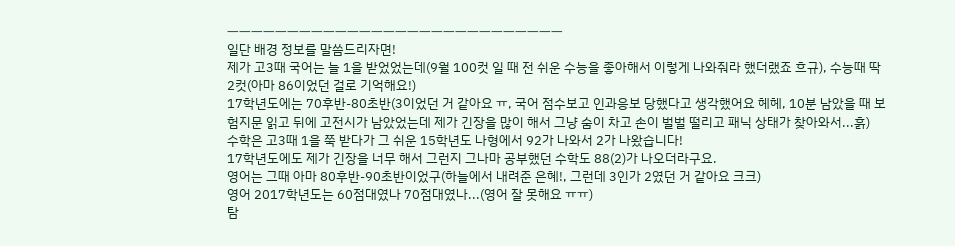ㅡㅡㅡㅡㅡㅡㅡㅡㅡㅡㅡㅡㅡㅡㅡㅡㅡㅡㅡㅡㅡㅡㅡㅡㅡㅡㅡㅡ
일단 배경 정보를 말씀드리자면!
제가 고3때 국어는 늘 1을 받었었는데(9월 100컷 일 때 전 쉬운 수능을 좋아해서 이렇게 나와줘라 했더랬죠 흐규), 수능때 딱 2컷(아마 86이었던 걸로 기억해요!)
17학년도에는 70후반-80초반(3이었던 거 같아요 ㅠ, 국어 점수보고 인과응보 당했다고 생각했어요 헤헤, 10분 남았을 때 보험지문 읽고 뒤에 고전시가 남았었는데 제가 긴장을 많이 해서 그냥 숨이 차고 손이 벌벌 떨리고 패닉 상태가 찾아와서...흙)
수학은 고3때 1을 쭉 받다가 그 쉬운 15학년도 나형에서 92가 나와서 2가 나왔습니다!
17학년도에도 제가 긴장을 너무 해서 그런지 그나마 공부했던 수학도 88(2)가 나오더라구요.
영어는 그때 아마 80후반-90초반이었구(하늘에서 내려준 은혜!, 그런데 3인가 2였던 거 같아요 크크)
영어 2017학년도는 60점대였나 70점대였나...(영어 잘 못해요 ㅠㅠ)
탐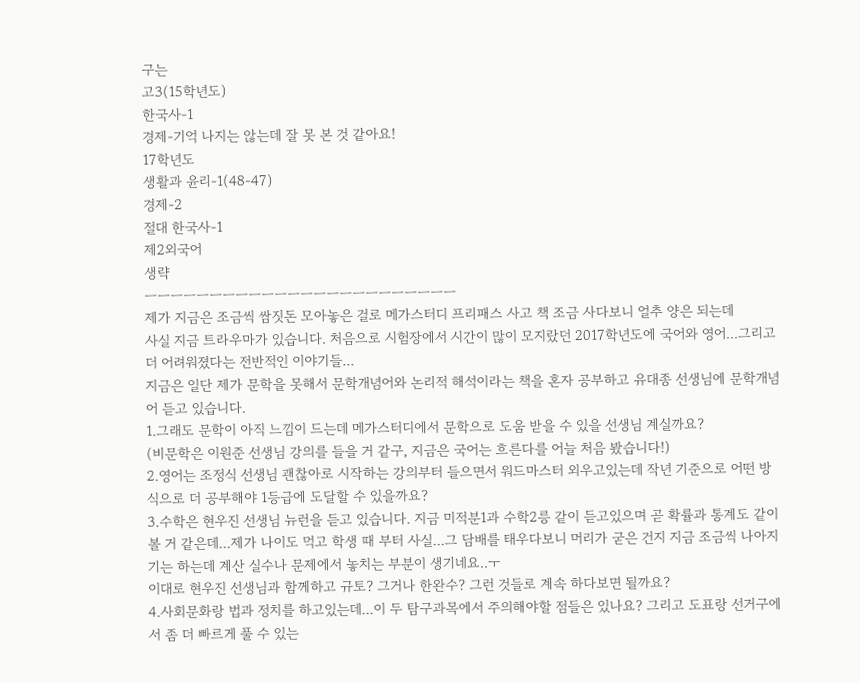구는
고3(15학년도)
한국사-1
경제-기억 나지는 않는데 잘 못 본 것 같아요!
17학년도
생활과 윤리-1(48-47)
경제-2
절대 한국사-1
제2외국어
생략
ㅡㅡㅡㅡㅡㅡㅡㅡㅡㅡㅡㅡㅡㅡㅡㅡㅡㅡㅡㅡㅡㅡㅡㅡ
제가 지금은 조금씩 쌈짓돈 모아놓은 걸로 메가스터디 프리패스 사고 책 조금 사다보니 얼추 양은 되는데
사실 지금 트라우마가 있습니다. 처음으로 시험장에서 시간이 많이 모지랐던 2017학년도에 국어와 영어...그리고 더 어려워졌다는 전반적인 이야기들...
지금은 일단 제가 문학을 못해서 문학개념어와 논리적 해석이라는 책을 혼자 공부하고 유대종 선생님에 문학개념어 듣고 있습니다.
1.그래도 문학이 아직 느낌이 드는데 메가스터디에서 문학으로 도움 받을 수 있을 선생님 계실까요?
(비문학은 이원준 선생님 강의를 들을 거 같구, 지금은 국어는 흐른다를 어늘 처음 봤습니다!)
2.영어는 조정식 선생님 괜찮아로 시작하는 강의부터 들으면서 워드마스터 외우고있는데 작년 기준으로 어떤 방식으로 더 공부해야 1등급에 도달할 수 있을까요?
3.수학은 현우진 선생님 뉴런을 듣고 있습니다. 지금 미적분1과 수학2릉 같이 듣고있으며 곧 확률과 통계도 같이 볼 거 같은데...제가 나이도 먹고 학생 때 부터 사실...그 담배를 태우다보니 머리가 굳은 건지 지금 조금씩 나아지기는 하는데 계산 실수나 문제에서 놓치는 부분이 생기네요..ㅜ
이대로 현우진 선생님과 함께하고 규토? 그거나 한완수? 그런 것들로 계속 하다보면 될까요?
4.사회문화랑 법과 정치를 하고있는데...이 두 탐구과목에서 주의해야할 점들은 있나요? 그리고 도표랑 선거구에서 좀 더 빠르게 풀 수 있는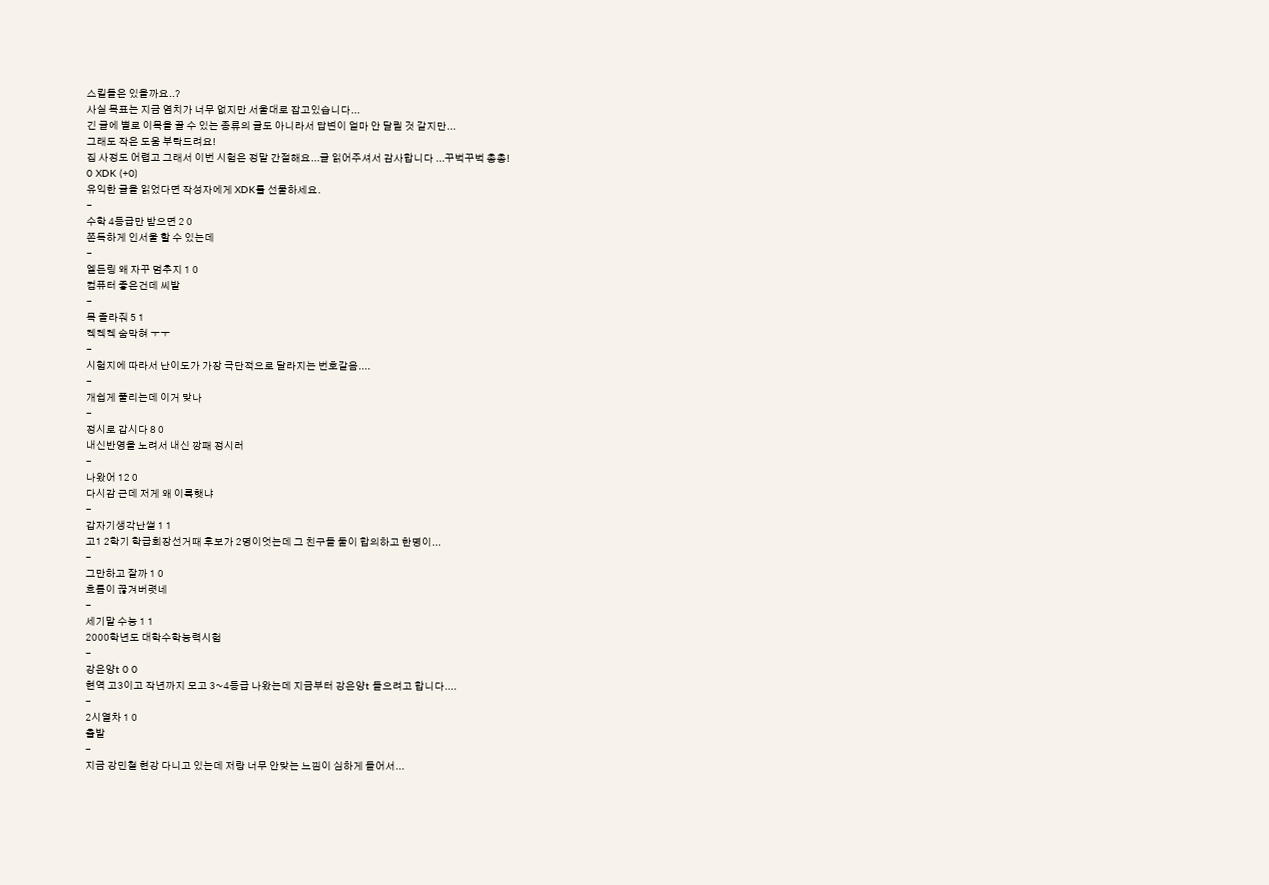스킬들은 있을까요..?
사실 목표는 지금 염치가 너무 없지만 서울대로 잡고있습니다...
긴 글에 별로 이목을 끌 수 있는 종류의 글도 아니라서 답변이 얼마 안 달릴 것 같지만...
그래도 작은 도움 부탁드려요!
집 사정도 어렵고 그래서 이번 시험은 정말 간절해요...글 읽어주셔서 감사합니다 ...꾸벅꾸벅 총총!
0 XDK (+0)
유익한 글을 읽었다면 작성자에게 XDK를 선물하세요.
-
수학 4등급만 받으면 2 0
쫀득하게 인서울 할 수 있는데
-
엘든링 왜 자꾸 멈추지 1 0
컴퓨터 좋은건데 씨발
-
목 졸라줘 5 1
켁켁켁 숨막혀 ㅜㅜ
-
시험지에 따라서 난이도가 가장 극단적으로 달라지는 번호같음....
-
개쉽게 풀리는데 이거 맞나
-
정시로 갑시다 8 0
내신반영을 노려서 내신 깡패 정시러
-
나왔어 12 0
다시감 근데 저게 왜 이륙햇냐
-
갑자기생각난썰 1 1
고1 2학기 학급회장선거때 후보가 2명이엇는데 그 친구들 둘이 합의하고 한명이...
-
그만하고 잘까 1 0
흐름이 끊겨버렷네
-
세기말 수능 1 1
2000학년도 대학수학능력시험
-
강은양t 0 0
현역 고3이고 작년까지 모고 3~4등급 나왔는데 지금부터 강은양t 들으려고 합니다....
-
2시열차 1 0
출발
-
지금 강민철 현강 다니고 있는데 저랑 너무 안맞는 느낌이 심하게 들어서...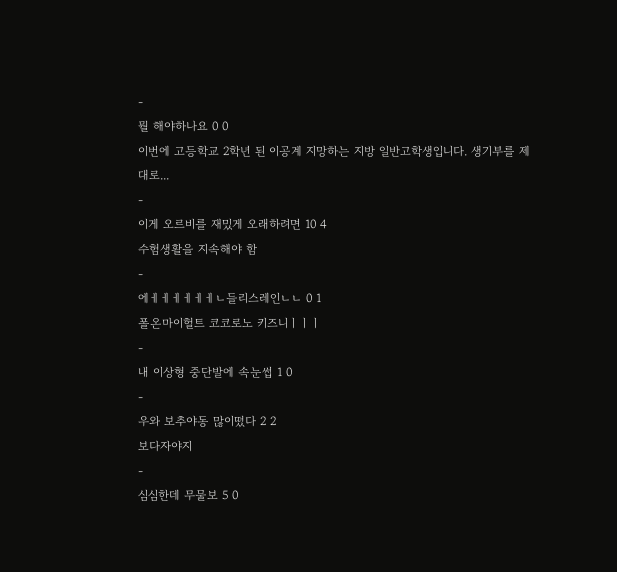-
뭘 해야하나요 0 0
이번에 고등학교 2학년 된 이공계 지망하는 지방 일반고학생입니다. 생기부를 제대로...
-
이게 오르비를 재밌게 오래하려면 10 4
수험생활을 지속해야 함
-
에ㅔㅔㅔㅔㅔㅔㄴ들리스레인ㄴㄴ 0 1
폴온마이헐트 코코로노 키즈니ㅣㅣㅣ
-
내 이상형 중단발에 속눈썹 1 0
-
우와 보추야동 많이떴다 2 2
보다자야지
-
심심한데 무물보 5 0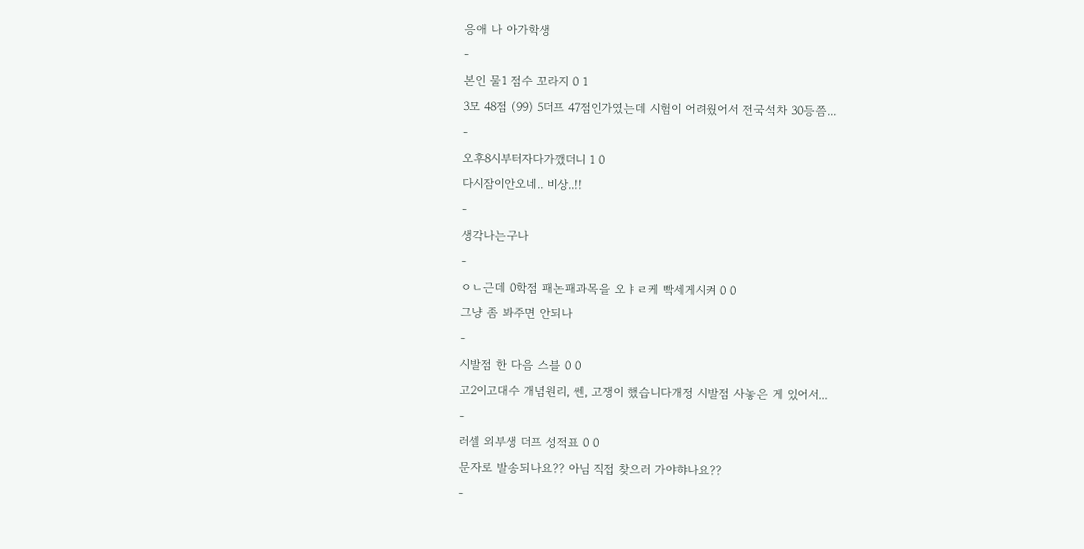응애 나 아가학생
-
본인 물1 점수 꼬라지 0 1
3모 48점 (99) 5더프 47점인가였는데 시험이 어려웠어서 전국석차 30등쯤...
-
오후8시부터자다가깼더니 1 0
다시잠이안오네.. 비상..!!
-
생각나는구나
-
ㅇㄴ근데 0학점 패논패과목을 오ㅑㄹ케 빡세게시켜 0 0
그냥 좀 봐주면 안되나
-
시발점 한 다음 스블 0 0
고2이고대수 개념원리, 쎈, 고쟁이 했습니다개정 시발점 사놓은 게 있어서...
-
러셀 외부생 더프 성적표 0 0
문자로 발송되나요?? 아님 직접 찾으러 가야햐나요??
-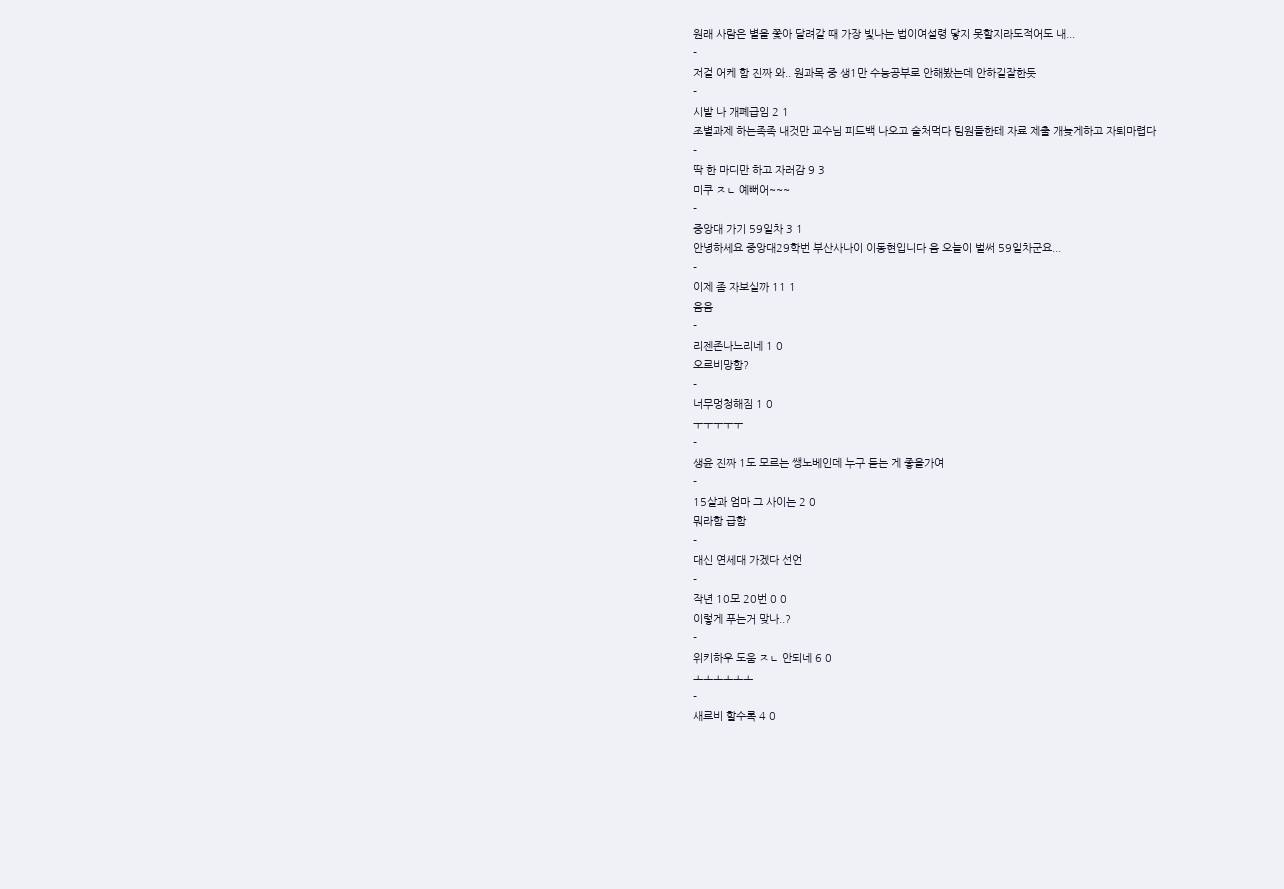원래 사람은 별을 쫓아 달려갈 때 가장 빛나는 법이여설령 닿지 못할지라도적어도 내...
-
저걸 어케 함 진짜 와.. 원과목 중 생1만 수능공부로 안해봤는데 안하길잘한듯
-
시발 나 개폐급임 2 1
조별과제 하는족족 내것만 교수님 피드백 나오고 술처먹다 팀원들한테 자료 제출 개늦게하고 자퇴마렵다
-
딱 한 마디만 하고 자러감 9 3
미쿠 ㅈㄴ 예뻐어~~~
-
중앙대 가기 59일차 3 1
안녕하세요 중앙대29학번 부산사나이 이동현입니다 음 오늘이 벌써 59일차군요...
-
이제 좀 자보실까 11 1
음음
-
리젠존나느리네 1 0
오르비망함?
-
너무멍청해짐 1 0
ㅜㅜㅜㅜㅜ
-
생윤 진짜 1도 모르는 쌩노베인데 누구 듣는 게 좋을가여
-
15살과 엄마 그 사이는 2 0
뭐라함 급함
-
대신 연세대 가겠다 선언
-
작년 10모 20번 0 0
이렇게 푸는거 맞나..?
-
위키하우 도움 ㅈㄴ 안되네 6 0
ㅗㅗㅗㅗㅗㅗ
-
새르비 할수록 4 0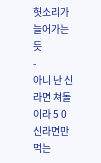헛소리가 늘어가는듯
-
아니 난 신라면 쳐돌이라 5 0
신라면만 먹는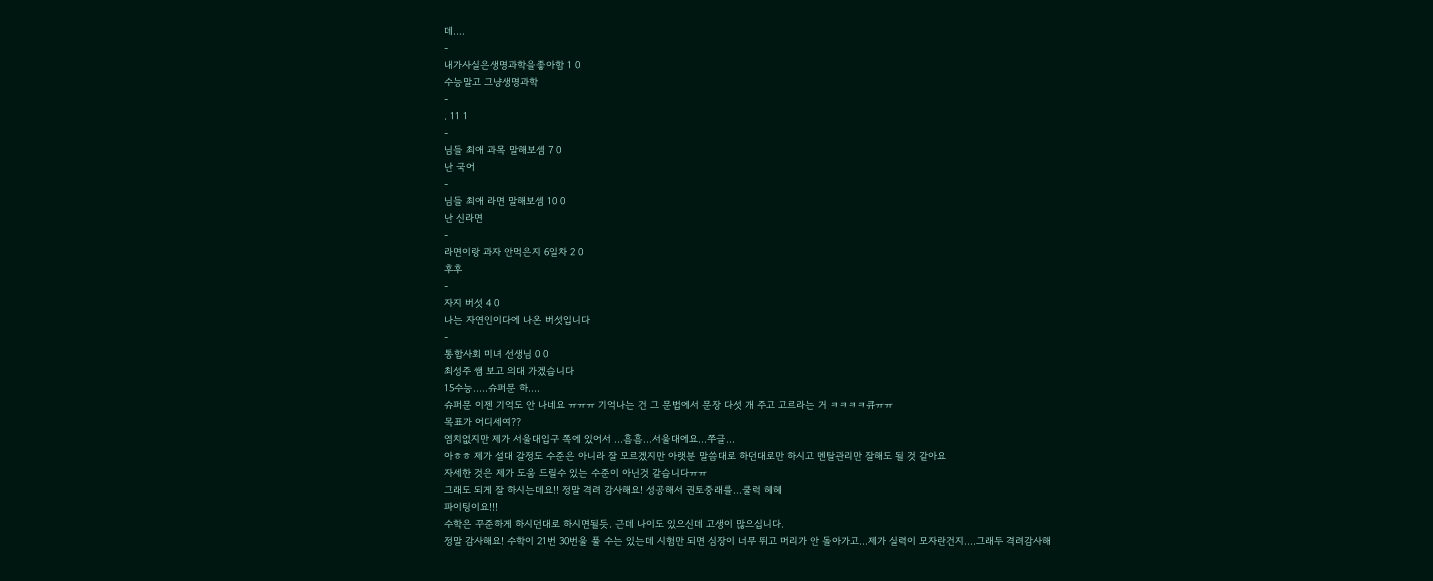데….
-
내가사실은생명과학을좋아함 1 0
수능말고 그냥생명과학
-
. 11 1
-
님들 최애 과목 말해보셈 7 0
난 국어
-
님들 최애 라면 말해보셈 10 0
난 신라면
-
라면이랑 과자 안먹은지 6일차 2 0
후후
-
자지 버섯 4 0
나는 자연인이다에 나온 버섯입니다
-
통합사회 미녀 선생님 0 0
최성주 쌤 보고 의대 가겠습니다
15수능.....슈퍼문 하....
슈퍼문 이젠 기억도 안 나네요 ㅠㅠㅠ 기억나는 건 그 문법에서 문장 다섯 개 주고 고르라는 거 ㅋㅋㅋㅋ큐ㅠㅠ
목표가 어디세여??
염치없지만 제가 서울대입구 쪽에 있어서 ...흠흠...서울대에요...쭈글...
아ㅎㅎ 제가 설대 갈정도 수준은 아니라 잘 모르겠지만 아랫분 말씀대로 하던대로만 하시고 멘탈관리만 잘해도 될 것 같아요
자세한 것은 제가 도움 드릴수 있는 수준이 아닌것 같습니다ㅠㅠ
그래도 되게 잘 하시는데요!! 정말 격려 감사해요! 성공해서 권토중래를...쿨럭 헤헤
파이팅이요!!!
수학은 꾸준하게 하시던대로 하시면될듯. 근데 나이도 있으신데 고생이 많으십니다.
정말 감사해요! 수학이 21번 30번울 풀 수는 있는데 시험만 되면 심장이 너무 뛰고 머리가 안 돌아가고...제가 실력이 모자란건지....그래두 격려감사해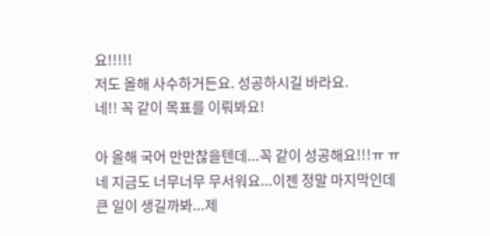요!!!!!
저도 올해 사수하거든요. 성공하시길 바라요.
네!! 꼭 같이 목표를 이뤄봐요!

아 올해 국어 만만찮을텐데...꼭 같이 성공해요!!!ㅠ ㅠ네 지금도 너무너무 무서워요...이젠 정말 마지막인데 큰 일이 생길까봐...제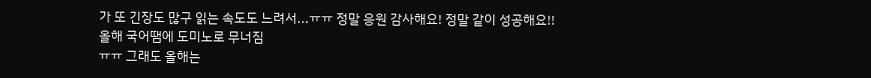가 또 긴장도 많구 읽는 속도도 느려서...ㅠㅠ 정말 응원 감사해요! 정말 같이 성공해요!!
올해 국어땜에 도미노로 무너짐
ㅠㅠ 그래도 올해는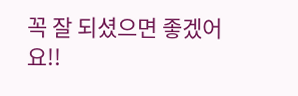꼭 잘 되셨으면 좋겠어요!!